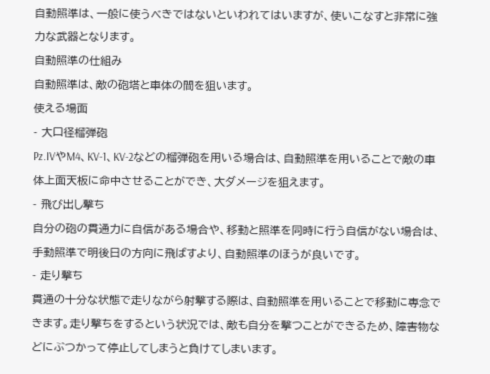自動照準は、一般に使うべきではないといわれてはいますが、使いこなすと非常に強力な武器となります。
自動照準の仕組み
自動照準は、敵の砲塔と車体の間を狙います。
使える場面
- 大口径榴弾砲
Pz.IVやM4、KV-1、KV-2などの榴弾砲を用いる場合は、自動照準を用いることで敵の車体上面天板に命中させることができ、大ダメージを狙えます。
- 飛び出し撃ち
自分の砲の貫通力に自信がある場合や、移動と照準を同時に行う自信がない場合は、手動照準で明後日の方向に飛ばすより、自動照準のほうが良いです。
- 走り撃ち
貫通の十分な状態で走りながら射撃する際は、自動照準を用いることで移動に専念できます。走り撃ちをするという状況では、敵も自分を撃つことができるため、障害物などにぶつかって停止してしまうと負けてしまいます。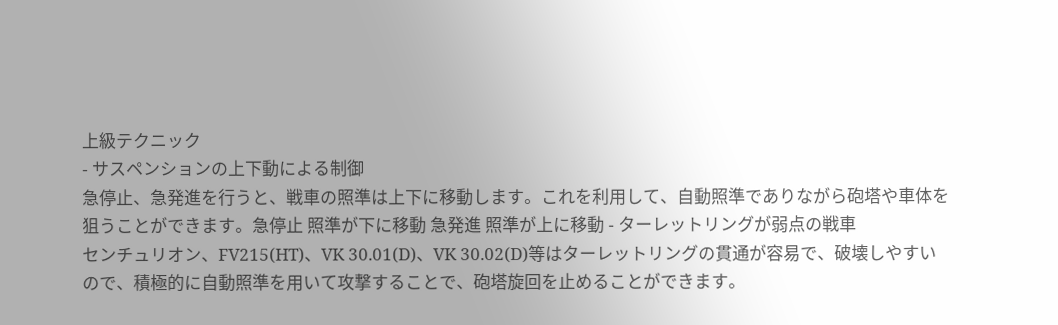上級テクニック
- サスペンションの上下動による制御
急停止、急発進を行うと、戦車の照準は上下に移動します。これを利用して、自動照準でありながら砲塔や車体を狙うことができます。急停止 照準が下に移動 急発進 照準が上に移動 - ターレットリングが弱点の戦車
センチュリオン、FV215(HT)、VK 30.01(D)、VK 30.02(D)等はターレットリングの貫通が容易で、破壊しやすいので、積極的に自動照準を用いて攻撃することで、砲塔旋回を止めることができます。